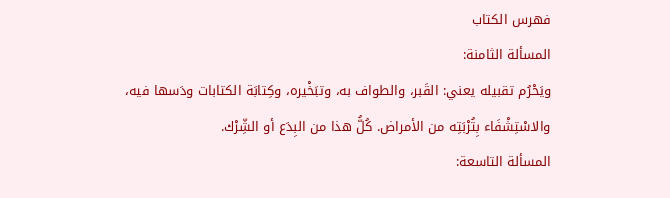فهرس الكتاب
المسألة الثامنة:
ويَحْرُم تقبيله يعني: القَبر، والطواف به، وتبَخْيره، وكِتابَة الكتابات ودَسها فيه، والاسْتِشْفَاء بِتُرْبَتِه من الأمراض. كُلُّ هذا من البِدَع أو الشِّرْك.
المسألة التاسعة: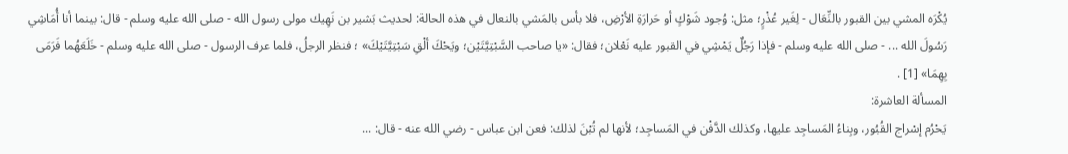يُكْرَه المشي بين القبور بالنِّعَال - لِغَير عُذْرٍ؛ مثل: وُجود شَوْكٍ أو حَرارَةِ الأرْضِ، فلا بأس بالمَشي بالنعال في هذه الحالة: لحديث بَشير بن نَهِيك مولى رسول الله - صلى الله عليه وسلم - قال: بينما أنا أُمَاشِي رَسُولَ الله ... - صلى الله عليه وسلم - فإذا رَجُلٌ يَمْشِي في القبور عليه نَعْلان؛ فقال: «يا صاحب السَّبْتِيَّتَيْن؛ ويَحْكَ ألْقِ سَبْتِيَّتَيْكَ» ؛ فنظر الرجلُ، فلما عرف الرسول - صلى الله عليه وسلم - خَلَعَهُما فَرَمَى بِهِمَا» [1] .
المسألة العاشرة:
يَحْرُم إسْراج القُبُور، وبِناءُ المَساجِد عليها، وكذلك الدَّفْن في المَساجِد؛ لأنها لم تُبْنَ لذلك: فعن ابن عباس - رضي الله عنه - قال: ...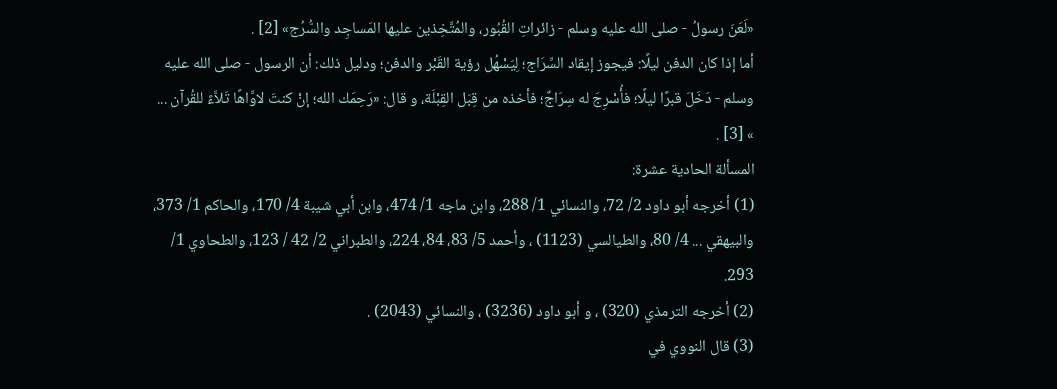«لَعَنَ رسولُ - صلى الله عليه وسلم - زائراتِ القُبُور، والمُتَّخِذين عليها المَساجِد والسُّرُج» [2] .
أما إذا كان الدفن ليلًا: فيجوز إيقاد السِّرَاج؛ لِيَسْهُل رؤية القَبْر والدفن؛ ودليل ذلك: أن الرسول - صلى الله عليه وسلم - دَخَلَ قبرًا ليلًا؛ فأُسْرِجَ له سِرَاجٌ؛ فأخذه من قِبَل القِبْلَة، و قال: «رَحِمَك الله؛ إنْ كنتَ لاوَّاهًا تَلاَّءً للقُرآن ... » [3] .
المسألة الحادية عشرة:
(1) أخرجه أبو داود 2/ 72، والنسائي 1/ 288، وابن ماجه 1/ 474، وابن أبي شيبة 4/ 170، والحاكم 1/ 373، والبيهقي ... 4/ 80، والطيالسي (1123) ، وأحمد 5/ 83، 84، 224، والطبراني 2/ 42 / 123، والطحاوي 1/ 293.
(2) أخرجه الترمذي (320) ، و أبو داود (3236) ، والنسائي (2043) .
(3) قال النووي في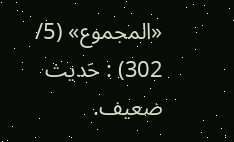«المجموع» (5/ 302) : حَديث ضعيف.